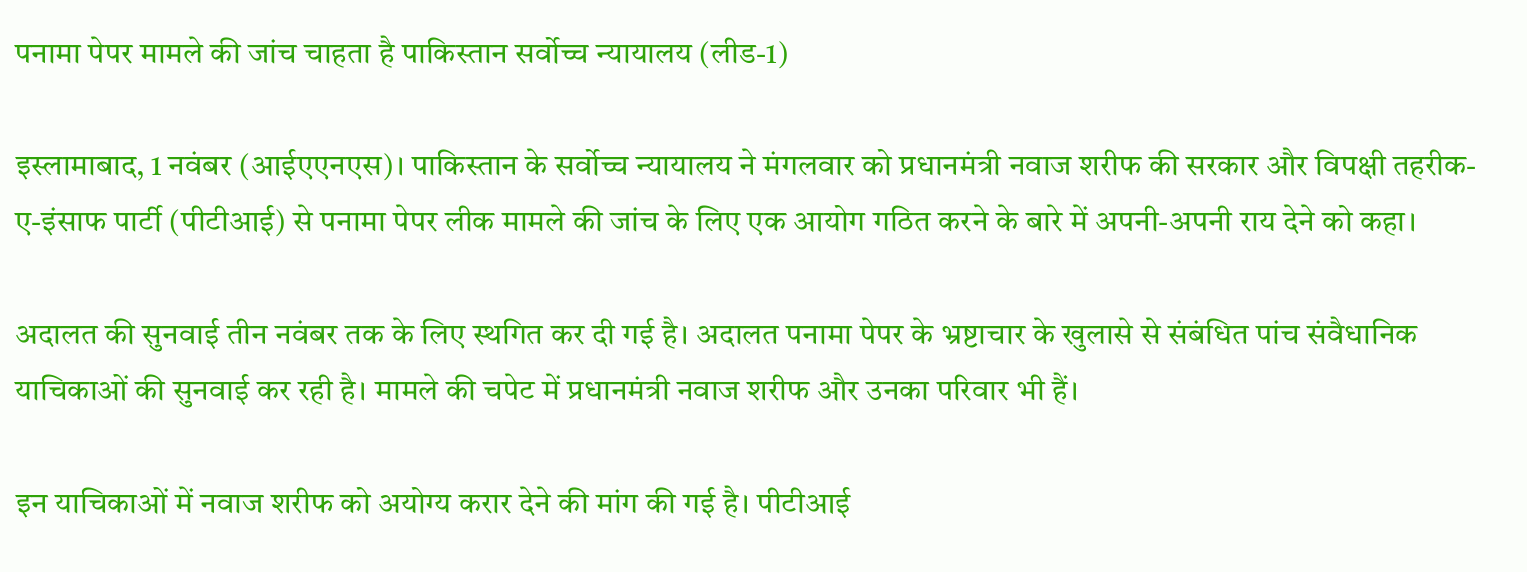पनामा पेपर मामले की जांच चाहता है पाकिस्तान सर्वोच्च न्यायालय (लीड-1)

इस्लामाबाद, 1 नवंबर (आईएएनएस)। पाकिस्तान के सर्वोच्च न्यायालय ने मंगलवार को प्रधानमंत्री नवाज शरीफ की सरकार और विपक्षी तहरीक-ए-इंसाफ पार्टी (पीटीआई) से पनामा पेपर लीक मामले की जांच के लिए एक आयोग गठित करने के बारे में अपनी-अपनी राय देने को कहा।

अदालत की सुनवाई तीन नवंबर तक के लिए स्थगित कर दी गई है। अदालत पनामा पेपर के भ्रष्टाचार के खुलासे से संबंधित पांच संवैधानिक याचिकाओं की सुनवाई कर रही है। मामले की चपेट में प्रधानमंत्री नवाज शरीफ और उनका परिवार भी हैं।

इन याचिकाओं में नवाज शरीफ को अयोग्य करार देने की मांग की गई है। पीटीआई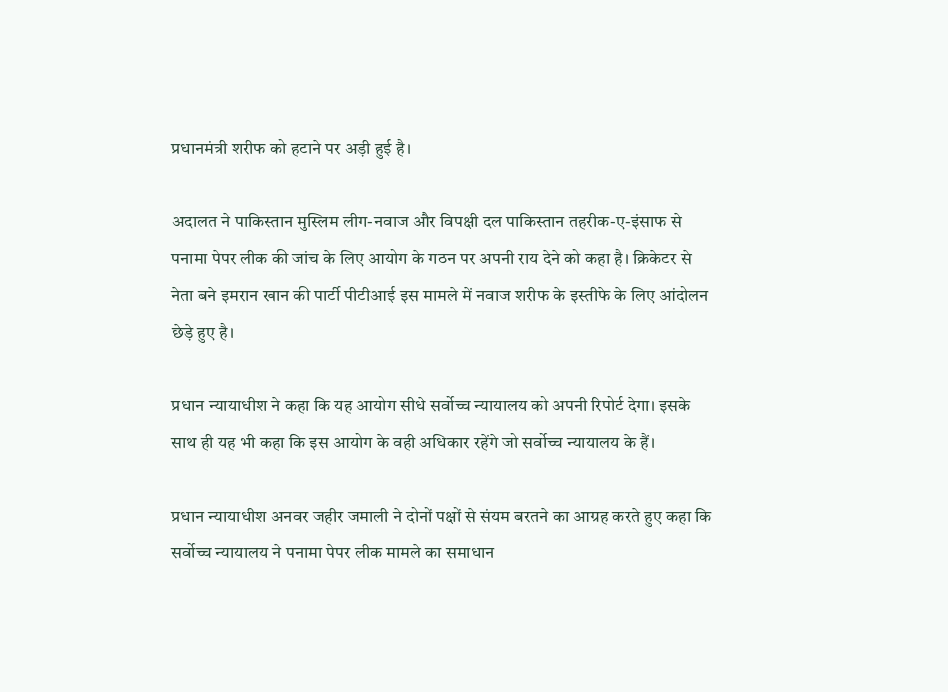प्रधानमंत्री शरीफ को हटाने पर अड़ी हुई है।

अदालत ने पाकिस्तान मुस्लिम लीग-नवाज और विपक्षी दल पाकिस्तान तहरीक-ए-इंसाफ से पनामा पेपर लीक की जांच के लिए आयोग के गठन पर अपनी राय देने को कहा है। क्रिकेटर से नेता बने इमरान खान की पार्टी पीटीआई इस मामले में नवाज शरीफ के इस्तीफे के लिए आंदोलन छेड़े हुए है।

प्रधान न्यायाधीश ने कहा कि यह आयोग सीधे सर्वोच्च न्यायालय को अपनी रिपोर्ट देगा। इसके साथ ही यह भी कहा कि इस आयोग के वही अधिकार रहेंगे जो सर्वोच्च न्यायालय के हैं।

प्रधान न्यायाधीश अनवर जहीर जमाली ने दोनों पक्षों से संयम बरतने का आग्रह करते हुए कहा कि सर्वोच्च न्यायालय ने पनामा पेपर लीक मामले का समाधान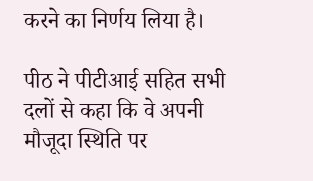करने का निर्णय लिया है।

पीठ ने पीटीआई सहित सभी दलों से कहा कि वे अपनी मौजूदा स्थिति पर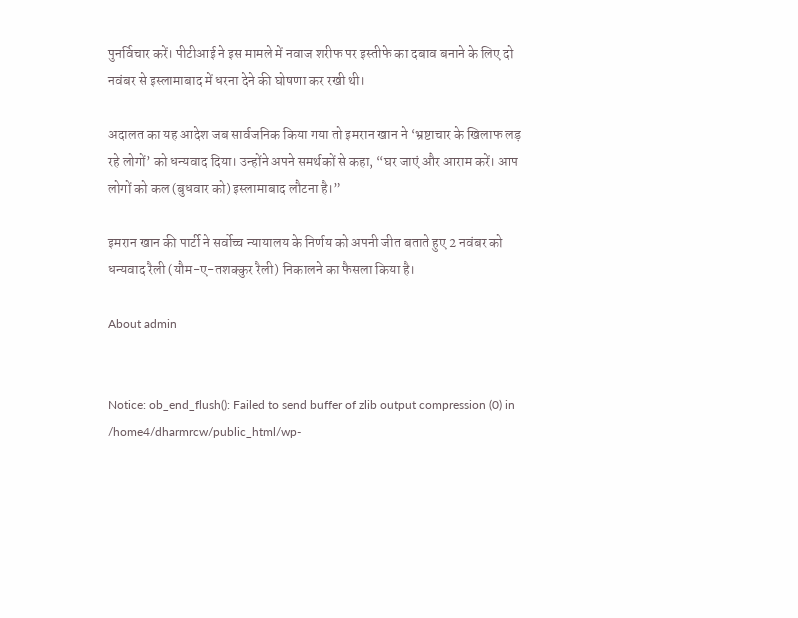पुनर्विचार करें। पीटीआई ने इस मामले में नवाज शरीफ पर इस्तीफे का दबाव बनाने के लिए दो नवंबर से इस्लामाबाद में धरना देने की घोषणा कर रखी थी।

अदालत का यह आदेश जब सार्वजनिक किया गया तो इमरान खान ने ‘भ्रष्टाचार के खिलाफ लड़ रहे लोगों’ को धन्यवाद दिया। उन्होंने अपने समर्थकों से कहा, “घर जाएं और आराम करें। आप लोगों को कल (बुधवार को) इस्लामाबाद लौटना है।”

इमरान खान की पार्टी ने सर्वोच्च न्यायालय के निर्णय को अपनी जीत बताते हुए 2 नवंबर को धन्यवाद रैली (यौम-ए-तशक्कुर रैली) निकालने का फैसला किया है।

About admin


Notice: ob_end_flush(): Failed to send buffer of zlib output compression (0) in /home4/dharmrcw/public_html/wp-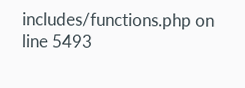includes/functions.php on line 5493